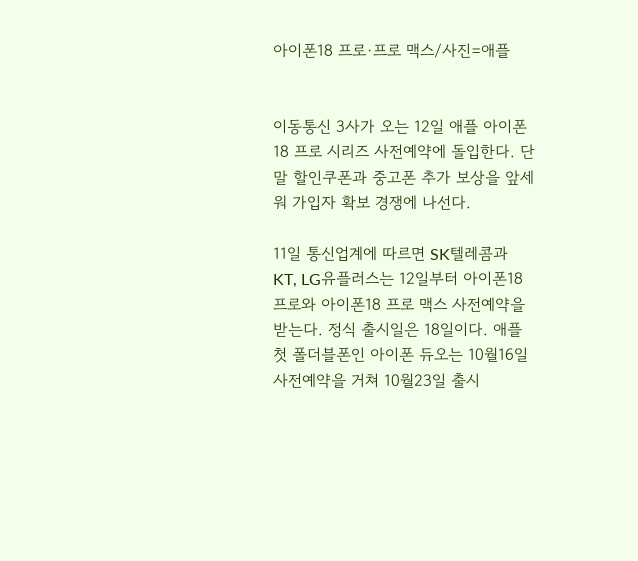아이폰18 프로·프로 맥스/사진=애플


이동통신 3사가 오는 12일 애플 아이폰18 프로 시리즈 사전예약에 돌입한다. 단말 할인쿠폰과 중고폰 추가 보상을 앞세워 가입자 확보 경쟁에 나선다.

11일 통신업계에 따르면 SK텔레콤과 KT, LG유플러스는 12일부터 아이폰18 프로와 아이폰18 프로 맥스 사전예약을 받는다. 정식 출시일은 18일이다. 애플 첫 폴더블폰인 아이폰 듀오는 10월16일 사전예약을 거쳐 10월23일 출시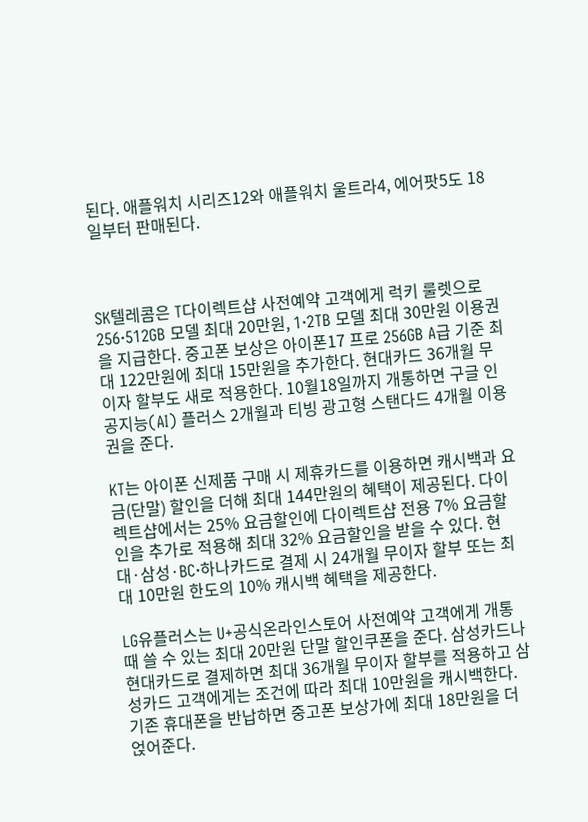된다. 애플워치 시리즈12와 애플워치 울트라4, 에어팟5도 18일부터 판매된다.



SK텔레콤은 T다이렉트샵 사전예약 고객에게 럭키 룰렛으로 256·512GB 모델 최대 20만원, 1·2TB 모델 최대 30만원 이용권을 지급한다. 중고폰 보상은 아이폰17 프로 256GB A급 기준 최대 122만원에 최대 15만원을 추가한다. 현대카드 36개월 무이자 할부도 새로 적용한다. 10월18일까지 개통하면 구글 인공지능(AI) 플러스 2개월과 티빙 광고형 스탠다드 4개월 이용권을 준다.

KT는 아이폰 신제품 구매 시 제휴카드를 이용하면 캐시백과 요금(단말) 할인을 더해 최대 144만원의 혜택이 제공된다. 다이렉트샵에서는 25% 요금할인에 다이렉트샵 전용 7% 요금할인을 추가로 적용해 최대 32% 요금할인을 받을 수 있다. 현대·삼성·BC·하나카드로 결제 시 24개월 무이자 할부 또는 최대 10만원 한도의 10% 캐시백 혜택을 제공한다.

LG유플러스는 U+공식온라인스토어 사전예약 고객에게 개통 때 쓸 수 있는 최대 20만원 단말 할인쿠폰을 준다. 삼성카드나 현대카드로 결제하면 최대 36개월 무이자 할부를 적용하고 삼성카드 고객에게는 조건에 따라 최대 10만원을 캐시백한다. 기존 휴대폰을 반납하면 중고폰 보상가에 최대 18만원을 더 얹어준다.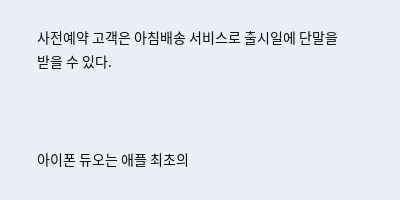사전예약 고객은 아침배송 서비스로 출시일에 단말을 받을 수 있다.



아이폰 듀오는 애플 최초의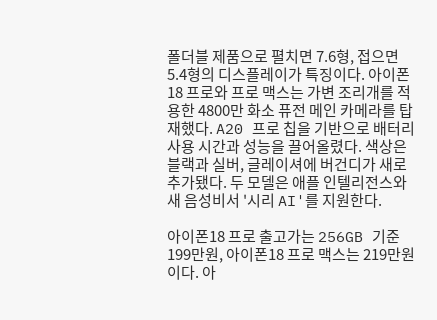폴더블 제품으로 펼치면 7.6형, 접으면 5.4형의 디스플레이가 특징이다. 아이폰18 프로와 프로 맥스는 가변 조리개를 적용한 4800만 화소 퓨전 메인 카메라를 탑재했다. A20 프로 칩을 기반으로 배터리 사용 시간과 성능을 끌어올렸다. 색상은 블랙과 실버, 글레이셔에 버건디가 새로 추가됐다. 두 모델은 애플 인텔리전스와 새 음성비서 '시리 AI'를 지원한다.

아이폰18 프로 출고가는 256GB 기준 199만원, 아이폰18 프로 맥스는 219만원이다. 아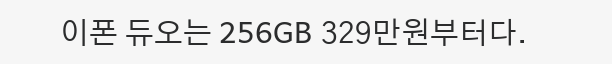이폰 듀오는 256GB 329만원부터다.